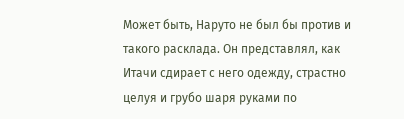Может быть, Наруто не был бы против и такого расклада. Он представлял, как Итачи сдирает с него одежду, страстно целуя и грубо шаря руками по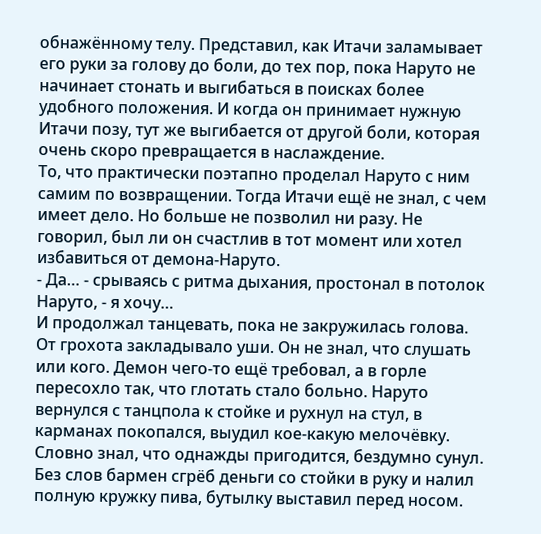обнажённому телу. Представил, как Итачи заламывает его руки за голову до боли, до тех пор, пока Наруто не начинает стонать и выгибаться в поисках более удобного положения. И когда он принимает нужную Итачи позу, тут же выгибается от другой боли, которая очень скоро превращается в наслаждение.
То, что практически поэтапно проделал Наруто с ним самим по возвращении. Тогда Итачи ещё не знал, с чем имеет дело. Но больше не позволил ни разу. Не говорил, был ли он счастлив в тот момент или хотел избавиться от демона-Наруто.
- Да… - срываясь с ритма дыхания, простонал в потолок Наруто, - я хочу…
И продолжал танцевать, пока не закружилась голова. От грохота закладывало уши. Он не знал, что слушать или кого. Демон чего-то ещё требовал, а в горле пересохло так, что глотать стало больно. Наруто вернулся с танцпола к стойке и рухнул на стул, в карманах покопался, выудил кое-какую мелочёвку. Словно знал, что однажды пригодится, бездумно сунул. Без слов бармен сгрёб деньги со стойки в руку и налил полную кружку пива, бутылку выставил перед носом.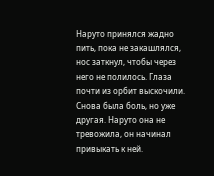Наруто принялся жадно пить, пока не закашлялся, нос заткнул, чтобы через него не полилось. Глаза почти из орбит выскочили. Снова была боль, но уже другая. Наруто она не тревожила, он начинал привыкать к ней.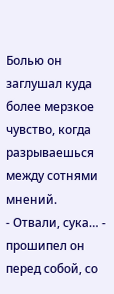Болью он заглушал куда более мерзкое чувство, когда разрываешься между сотнями мнений.
- Отвали, сука… - прошипел он перед собой, со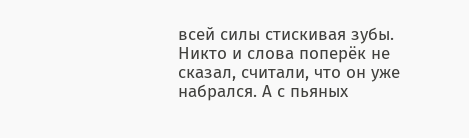всей силы стискивая зубы.
Никто и слова поперёк не сказал, считали, что он уже набрался. А с пьяных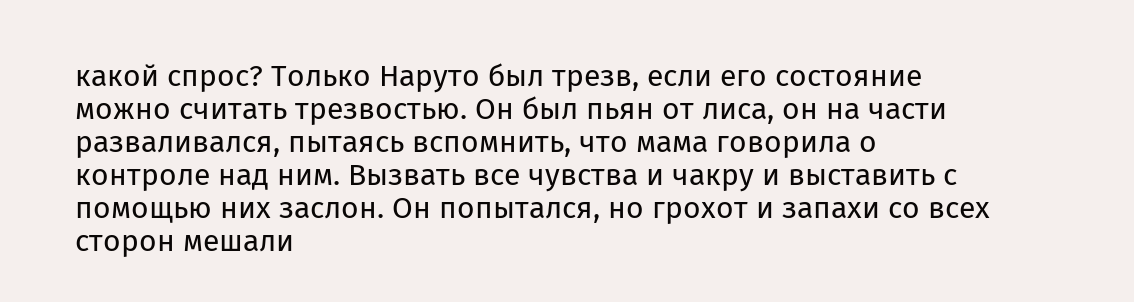какой спрос? Только Наруто был трезв, если его состояние можно считать трезвостью. Он был пьян от лиса, он на части разваливался, пытаясь вспомнить, что мама говорила о контроле над ним. Вызвать все чувства и чакру и выставить с помощью них заслон. Он попытался, но грохот и запахи со всех сторон мешали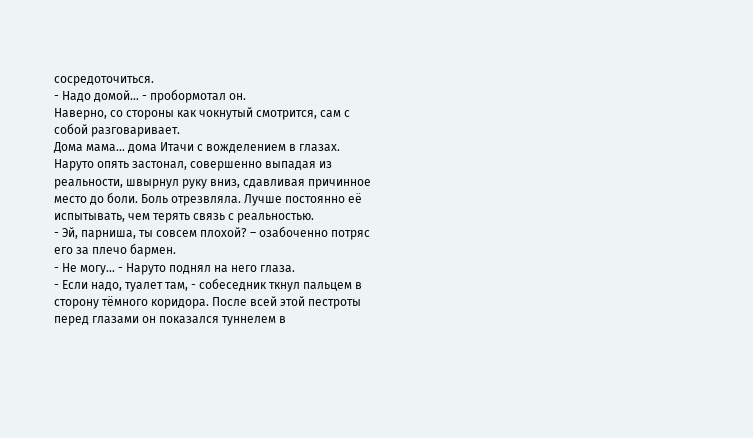сосредоточиться.
- Надо домой… - пробормотал он.
Наверно, со стороны как чокнутый смотрится, сам с собой разговаривает.
Дома мама… дома Итачи с вожделением в глазах. Наруто опять застонал, совершенно выпадая из реальности, швырнул руку вниз, сдавливая причинное место до боли. Боль отрезвляла. Лучше постоянно её испытывать, чем терять связь с реальностью.
- Эй, парниша, ты совсем плохой? – озабоченно потряс его за плечо бармен.
- Не могу… - Наруто поднял на него глаза.
- Если надо, туалет там, - собеседник ткнул пальцем в сторону тёмного коридора. После всей этой пестроты перед глазами он показался туннелем в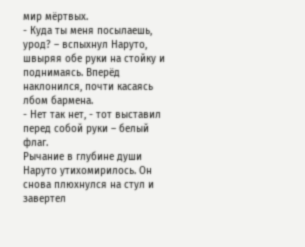мир мёртвых.
- Куда ты меня посылаешь, урод? – вспыхнул Наруто, швыряя обе руки на стойку и поднимаясь. Вперёд наклонился, почти касаясь лбом бармена.
- Нет так нет, - тот выставил перед собой руки – белый флаг.
Рычание в глубине души Наруто утихомирилось. Он снова плюхнулся на стул и завертел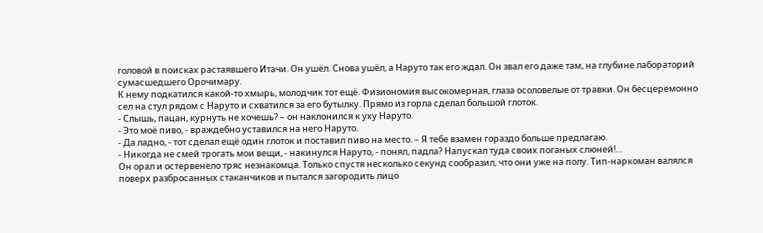головой в поисках растаявшего Итачи. Он ушёл. Снова ушёл, а Наруто так его ждал. Он звал его даже там, на глубине лабораторий сумасшедшего Орочимару.
К нему подкатился какой-то хмырь, молодчик тот ещё. Физиономия высокомерная, глаза осоловелые от травки. Он бесцеремонно сел на стул рядом с Наруто и схватился за его бутылку. Прямо из горла сделал большой глоток.
- Слышь, пацан, курнуть не хочешь? – он наклонился к уху Наруто.
- Это моё пиво, - враждебно уставился на него Наруто.
- Да ладно, - тот сделал ещё один глоток и поставил пиво на место. – Я тебе взамен гораздо больше предлагаю.
- Никогда не смей трогать мои вещи, - накинулся Наруто, - понял, падла? Напускал туда своих поганых слюней!…
Он орал и остервенело тряс незнакомца. Только спустя несколько секунд сообразил, что они уже на полу. Тип-наркоман валялся поверх разбросанных стаканчиков и пытался загородить лицо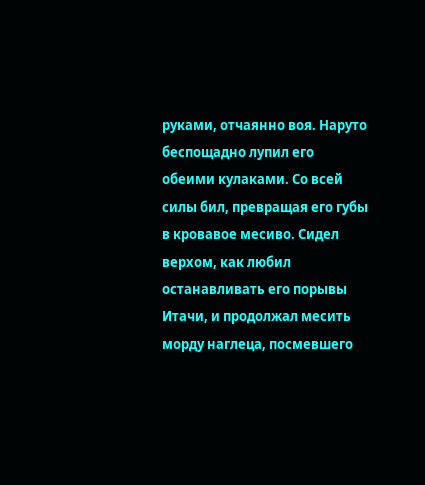руками, отчаянно воя. Наруто беспощадно лупил его обеими кулаками. Со всей силы бил, превращая его губы в кровавое месиво. Сидел верхом, как любил останавливать его порывы Итачи, и продолжал месить морду наглеца, посмевшего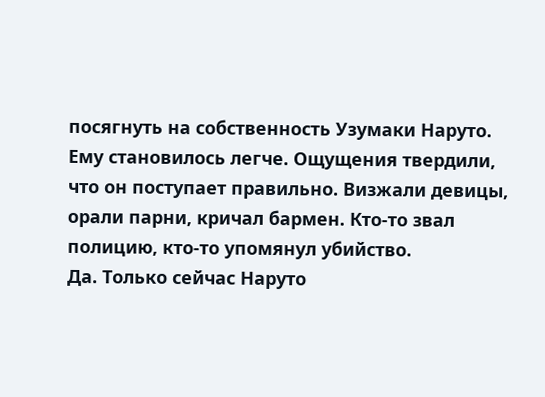посягнуть на собственность Узумаки Наруто.
Ему становилось легче. Ощущения твердили, что он поступает правильно. Визжали девицы, орали парни, кричал бармен. Кто-то звал полицию, кто-то упомянул убийство.
Да. Только сейчас Наруто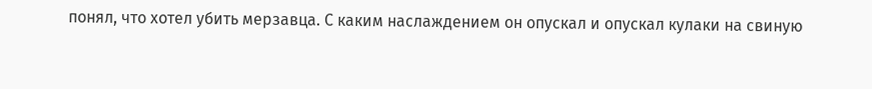понял, что хотел убить мерзавца. С каким наслаждением он опускал и опускал кулаки на свиную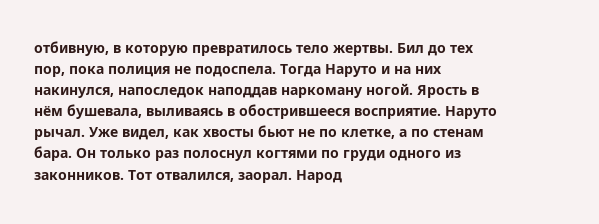отбивную, в которую превратилось тело жертвы. Бил до тех пор, пока полиция не подоспела. Тогда Наруто и на них накинулся, напоследок наподдав наркоману ногой. Ярость в нём бушевала, выливаясь в обострившееся восприятие. Наруто рычал. Уже видел, как хвосты бьют не по клетке, а по стенам бара. Он только раз полоснул когтями по груди одного из законников. Тот отвалился, заорал. Народ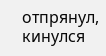отпрянул, кинулся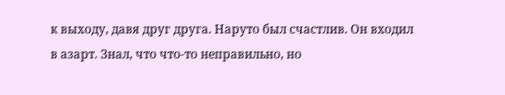к выходу, давя друг друга. Наруто был счастлив. Он входил в азарт. Знал, что что-то неправильно, но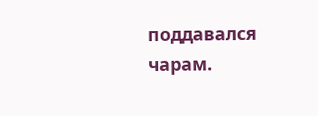поддавался чарам.